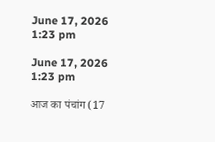June 17, 2026 1:23 pm

June 17, 2026 1:23 pm

आज का पंचांग (17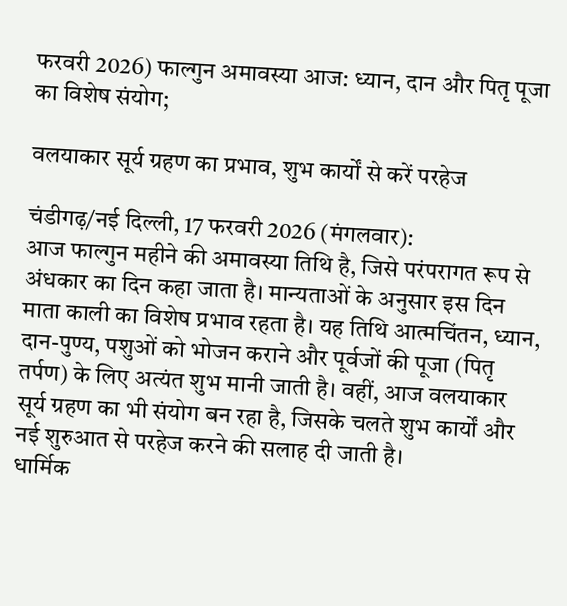फरवरी 2026) फाल्गुन अमावस्या आज: ध्यान, दान और पितृ पूजा का विशेष संयोग;

वलयाकार सूर्य ग्रहण का प्रभाव, शुभ कार्यों से करें परहेज

चंडीगढ़/नई दिल्ली, 17 फरवरी 2026 (मंगलवार):
आज फाल्गुन महीने की अमावस्या तिथि है, जिसे परंपरागत रूप से अंधकार का दिन कहा जाता है। मान्यताओं के अनुसार इस दिन माता काली का विशेष प्रभाव रहता है। यह तिथि आत्मचिंतन, ध्यान, दान-पुण्य, पशुओं को भोजन कराने और पूर्वजों की पूजा (पितृ तर्पण) के लिए अत्यंत शुभ मानी जाती है। वहीं, आज वलयाकार सूर्य ग्रहण का भी संयोग बन रहा है, जिसके चलते शुभ कार्यों और नई शुरुआत से परहेज करने की सलाह दी जाती है।
धार्मिक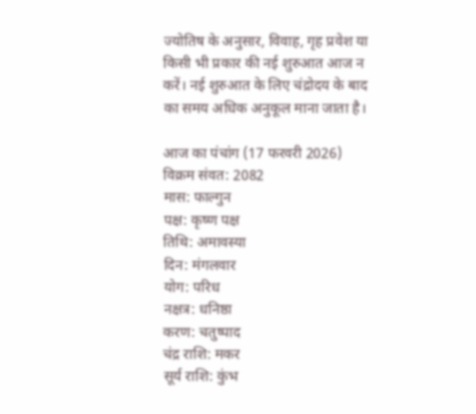ज्योतिष के अनुसार, विवाह, गृह प्रवेश या किसी भी प्रकार की नई शुरुआत आज न करें। नई शुरुआत के लिए चंद्रोदय के बाद का समय अधिक अनुकूल माना जाता है।

आज का पंचांग (17 फरवरी 2026)
विक्रम संवत: 2082
मास: फाल्गुन
पक्ष: कृष्ण पक्ष
तिथि: अमावस्या
दिन: मंगलवार
योग: परिध
नक्षत्र: धनिष्ठा
करण: चतुष्पाद
चंद्र राशि: मकर
सूर्य राशि: कुंभ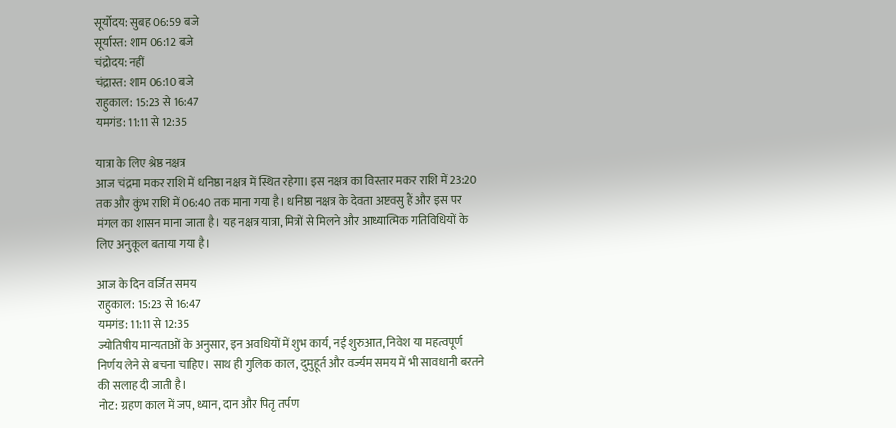सूर्योदय: सुबह 06:59 बजे
सूर्यास्त: शाम 06:12 बजे
चंद्रोदय: नहीं
चंद्रास्त: शाम 06:10 बजे
राहुकाल: 15:23 से 16:47
यमगंड: 11:11 से 12:35

यात्रा के लिए श्रेष्ठ नक्षत्र
आज चंद्रमा मकर राशि में धनिष्ठा नक्षत्र में स्थित रहेगा। इस नक्षत्र का विस्तार मकर राशि में 23:20 तक और कुंभ राशि में 06:40 तक माना गया है। धनिष्ठा नक्षत्र के देवता अष्टवसु हैं और इस पर मंगल का शासन माना जाता है। यह नक्षत्र यात्रा, मित्रों से मिलने और आध्यात्मिक गतिविधियों के लिए अनुकूल बताया गया है।

आज के दिन वर्जित समय
राहुकाल: 15:23 से 16:47
यमगंड: 11:11 से 12:35
ज्योतिषीय मान्यताओं के अनुसार, इन अवधियों में शुभ कार्य, नई शुरुआत, निवेश या महत्वपूर्ण निर्णय लेने से बचना चाहिए। साथ ही गुलिक काल, दुमुहूर्त और वर्ज्यम समय में भी सावधानी बरतने की सलाह दी जाती है।
नोट: ग्रहण काल में जप, ध्यान, दान और पितृ तर्पण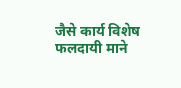जैसे कार्य विशेष फलदायी माने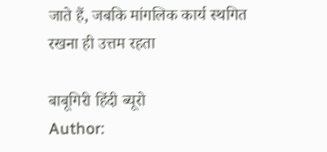जाते हैं, जबकि मांगलिक कार्य स्थगित रखना ही उत्तम रहता

बाबूगिरी हिंदी ब्यूरो
Author: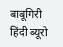बाबूगिरी हिंदी ब्यूरो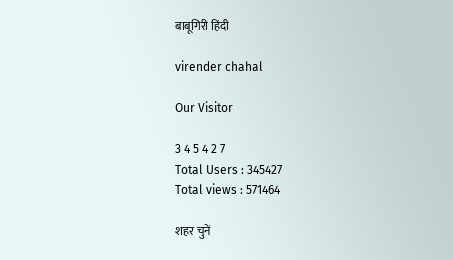बाबूगिरी हिंदी

virender chahal

Our Visitor

3 4 5 4 2 7
Total Users : 345427
Total views : 571464

शहर चुनें